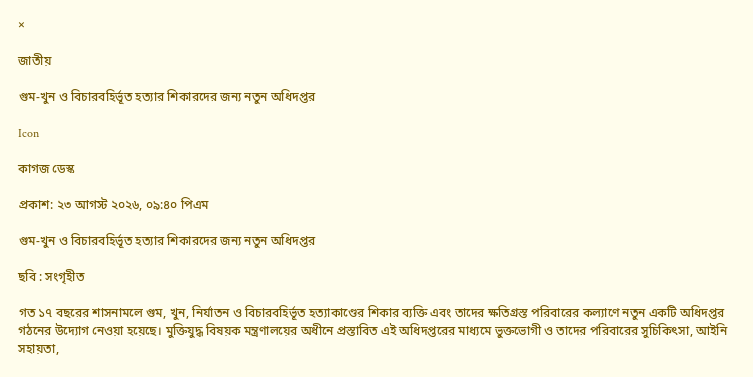×

জাতীয়

গুম-খুন ও বিচারবহির্ভূত হত্যার শিকারদের জন্য নতুন অধিদপ্তর

Icon

কাগজ ডেস্ক

প্রকাশ: ২৩ আগস্ট ২০২৬, ০৯:৪০ পিএম

গুম-খুন ও বিচারবহির্ভূত হত্যার শিকারদের জন্য নতুন অধিদপ্তর

ছবি : সংগৃহীত

গত ১৭ বছরের শাসনামলে গুম, খুন, নির্যাতন ও বিচারবহির্ভূত হত্যাকাণ্ডের শিকার ব্যক্তি এবং তাদের ক্ষতিগ্রস্ত পরিবারের কল্যাণে নতুন একটি অধিদপ্তর গঠনের উদ্যোগ নেওয়া হয়েছে। মুক্তিযুদ্ধ বিষয়ক মন্ত্রণালয়ের অধীনে প্রস্তাবিত এই অধিদপ্তরের মাধ্যমে ভুক্তভোগী ও তাদের পরিবারের সুচিকিৎসা, আইনি সহায়তা,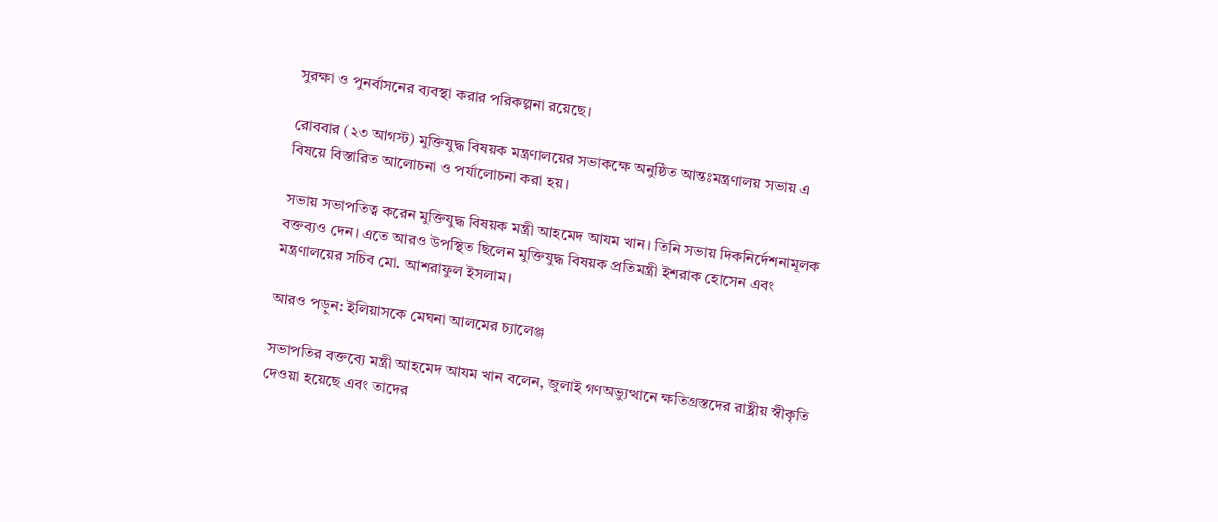সুরক্ষা ও পুনর্বাসনের ব্যবস্থা করার পরিকল্পনা রয়েছে।

রোববার (২৩ আগস্ট) মুক্তিযুদ্ধ বিষয়ক মন্ত্রণালয়ের সভাকক্ষে অনুষ্ঠিত আন্তঃমন্ত্রণালয় সভায় এ বিষয়ে বিস্তারিত আলোচনা ও পর্যালোচনা করা হয়।

সভায় সভাপতিত্ব করেন মুক্তিযুদ্ধ বিষয়ক মন্ত্রী আহমেদ আযম খান। তিনি সভায় দিকনির্দেশনামূলক বক্তব্যও দেন। এতে আরও উপস্থিত ছিলেন মুক্তিযুদ্ধ বিষয়ক প্রতিমন্ত্রী ইশরাক হোসেন এবং মন্ত্রণালয়ের সচিব মো. আশরাফুল ইসলাম।

আরও পড়ুন: ইলিয়াসকে মেঘনা আলমের চ্যালেঞ্জ

সভাপতির বক্তব্যে মন্ত্রী আহমেদ আযম খান বলেন, জুলাই গণঅভ্যুত্থানে ক্ষতিগ্রস্তদের রাষ্ট্রীয় স্বীকৃতি দেওয়া হয়েছে এবং তাদের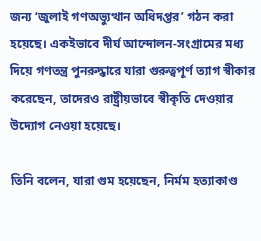জন্য ‘জুলাই গণঅভ্যুত্থান অধিদপ্তর’ গঠন করা হয়েছে। একইভাবে দীর্ঘ আন্দোলন-সংগ্রামের মধ্য দিয়ে গণতন্ত্র পুনরুদ্ধারে যারা গুরুত্বপূর্ণ ত্যাগ স্বীকার করেছেন, তাদেরও রাষ্ট্রীয়ভাবে স্বীকৃতি দেওয়ার উদ্যোগ নেওয়া হয়েছে।

তিনি বলেন, যারা গুম হয়েছেন, নির্মম হত্যাকাণ্ড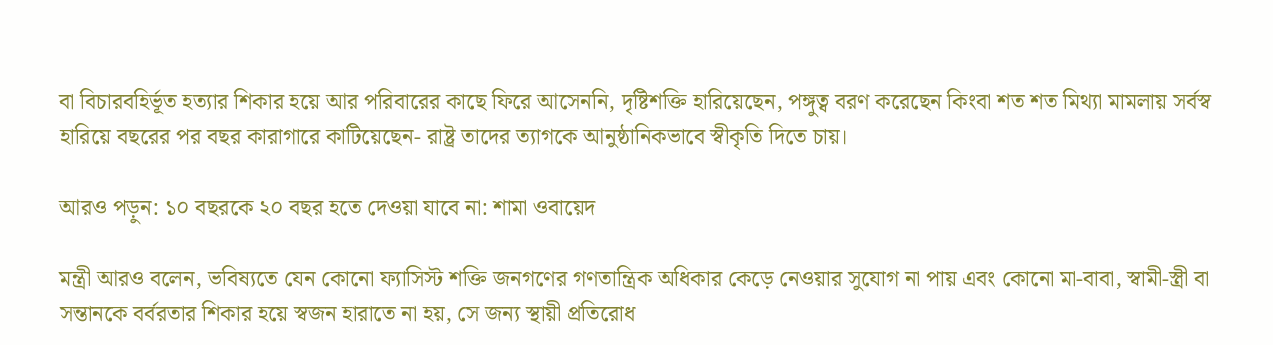বা বিচারবহির্ভূত হত্যার শিকার হয়ে আর পরিবারের কাছে ফিরে আসেননি, দৃষ্টিশক্তি হারিয়েছেন, পঙ্গুত্ব বরণ করেছেন কিংবা শত শত মিথ্যা মামলায় সর্বস্ব হারিয়ে বছরের পর বছর কারাগারে কাটিয়েছেন- রাষ্ট্র তাদের ত্যাগকে আনুষ্ঠানিকভাবে স্বীকৃতি দিতে চায়।

আরও পড়ুন: ১০ বছরকে ২০ বছর হতে দেওয়া যাবে না: শামা ওবায়েদ

মন্ত্রী আরও বলেন, ভবিষ্যতে যেন কোনো ফ্যাসিস্ট শক্তি জনগণের গণতান্ত্রিক অধিকার কেড়ে নেওয়ার সুযোগ না পায় এবং কোনো মা-বাবা, স্বামী-স্ত্রী বা সন্তানকে বর্বরতার শিকার হয়ে স্বজন হারাতে না হয়, সে জন্য স্থায়ী প্রতিরোধ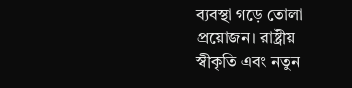ব্যবস্থা গড়ে তোলা প্রয়োজন। রাষ্ট্রীয় স্বীকৃতি এবং নতুন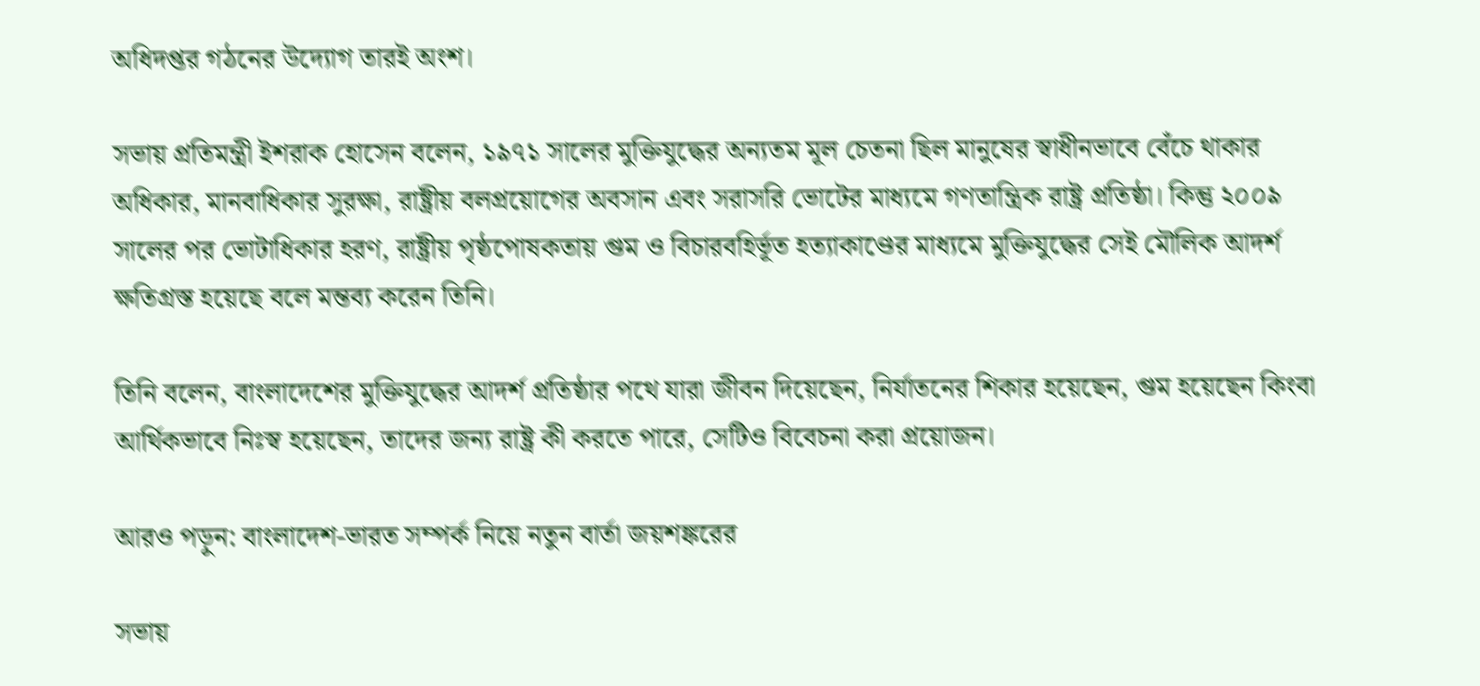অধিদপ্তর গঠনের উদ্যোগ তারই অংশ।

সভায় প্রতিমন্ত্রী ইশরাক হোসেন বলেন, ১৯৭১ সালের মুক্তিযুদ্ধের অন্যতম মূল চেতনা ছিল মানুষের স্বাধীনভাবে বেঁচে থাকার অধিকার, মানবাধিকার সুরক্ষা, রাষ্ট্রীয় বলপ্রয়োগের অবসান এবং সরাসরি ভোটের মাধ্যমে গণতান্ত্রিক রাষ্ট্র প্রতিষ্ঠা। কিন্তু ২০০৯ সালের পর ভোটাধিকার হরণ, রাষ্ট্রীয় পৃষ্ঠপোষকতায় গুম ও বিচারবহির্ভূত হত্যাকাণ্ডের মাধ্যমে মুক্তিযুদ্ধের সেই মৌলিক আদর্শ ক্ষতিগ্রস্ত হয়েছে বলে মন্তব্য করেন তিনি।

তিনি বলেন, বাংলাদেশের মুক্তিযুদ্ধের আদর্শ প্রতিষ্ঠার পথে যারা জীবন দিয়েছেন, নির্যাতনের শিকার হয়েছেন, গুম হয়েছেন কিংবা আর্থিকভাবে নিঃস্ব হয়েছেন, তাদের জন্য রাষ্ট্র কী করতে পারে, সেটিও বিবেচনা করা প্রয়োজন।

আরও পড়ুন: বাংলাদেশ-ভারত সম্পর্ক নিয়ে নতুন বার্তা জয়শঙ্করের

সভায়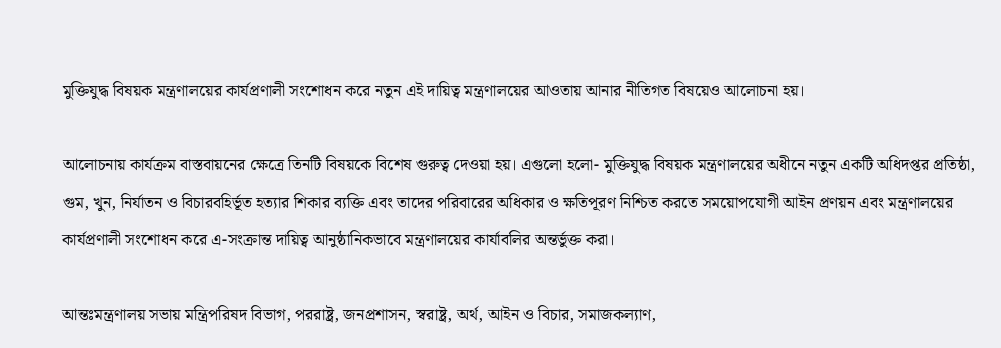মুক্তিযুদ্ধ বিষয়ক মন্ত্রণালয়ের কার্যপ্রণালী সংশোধন করে নতুন এই দায়িত্ব মন্ত্রণালয়ের আওতায় আনার নীতিগত বিষয়েও আলোচনা হয়।

আলোচনায় কার্যক্রম বাস্তবায়নের ক্ষেত্রে তিনটি বিষয়কে বিশেষ গুরুত্ব দেওয়া হয়। এগুলো হলো- মুক্তিযুদ্ধ বিষয়ক মন্ত্রণালয়ের অধীনে নতুন একটি অধিদপ্তর প্রতিষ্ঠা, গুম, খুন, নির্যাতন ও বিচারবহির্ভূত হত্যার শিকার ব্যক্তি এবং তাদের পরিবারের অধিকার ও ক্ষতিপূরণ নিশ্চিত করতে সময়োপযোগী আইন প্রণয়ন এবং মন্ত্রণালয়ের কার্যপ্রণালী সংশোধন করে এ-সংক্রান্ত দায়িত্ব আনুষ্ঠানিকভাবে মন্ত্রণালয়ের কার্যাবলির অন্তর্ভুক্ত করা।

আন্তঃমন্ত্রণালয় সভায় মন্ত্রিপরিষদ বিভাগ, পররাষ্ট্র, জনপ্রশাসন, স্বরাষ্ট্র, অর্থ, আইন ও বিচার, সমাজকল্যাণ,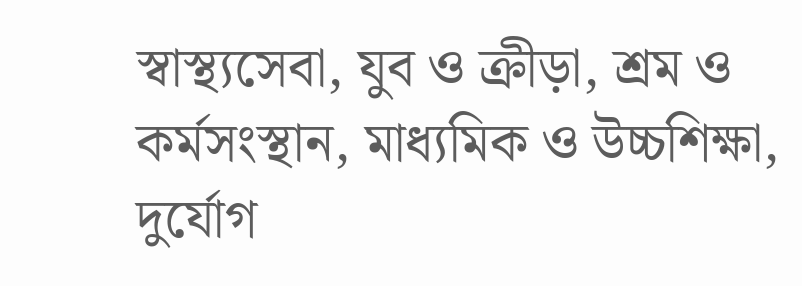স্বাস্থ্যসেবা, যুব ও ক্রীড়া, শ্রম ও কর্মসংস্থান, মাধ্যমিক ও উচ্চশিক্ষা, দুর্যোগ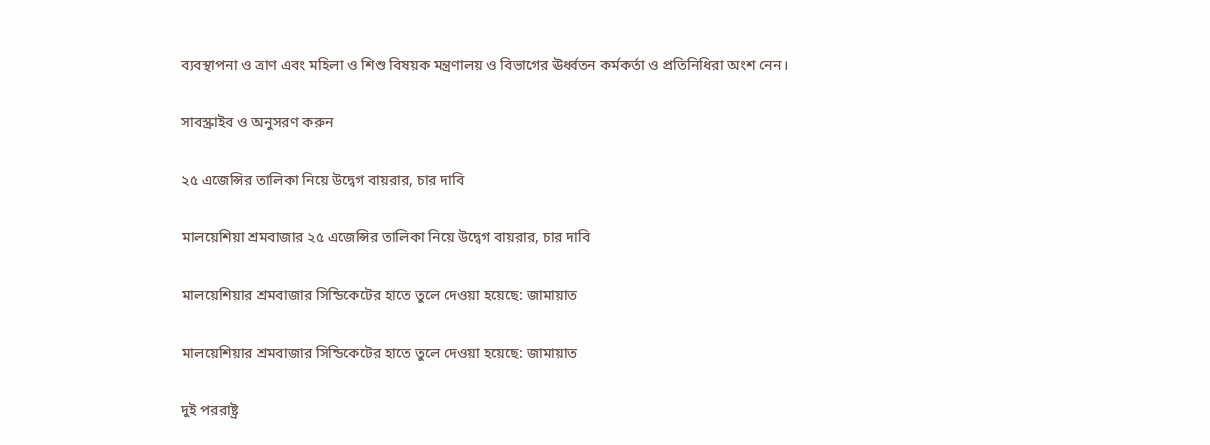ব্যবস্থাপনা ও ত্রাণ এবং মহিলা ও শিশু বিষয়ক মন্ত্রণালয় ও বিভাগের ঊর্ধ্বতন কর্মকর্তা ও প্রতিনিধিরা অংশ নেন।

সাবস্ক্রাইব ও অনুসরণ করুন

২৫ এজেন্সির তালিকা নিয়ে উদ্বেগ বায়রার, চার দাবি

মালয়েশিয়া শ্রমবাজার ২৫ এজেন্সির তালিকা নিয়ে উদ্বেগ বায়রার, চার দাবি

মালয়েশিয়ার শ্রমবাজার সিন্ডিকেটের হাতে তুলে দেওয়া হয়েছে: জামায়াত

মালয়েশিয়ার শ্রমবাজার সিন্ডিকেটের হাতে তুলে দেওয়া হয়েছে: জামায়াত

দুই পররাষ্ট্র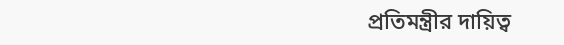প্রতিমন্ত্রীর দায়িত্ব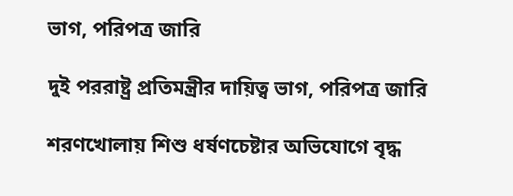ভাগ, পরিপত্র জারি

দুই পররাষ্ট্র প্রতিমন্ত্রীর দায়িত্ব ভাগ, পরিপত্র জারি

শরণখোলায় শিশু ধর্ষণচেষ্টার অভিযোগে বৃদ্ধ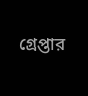গ্রেপ্তার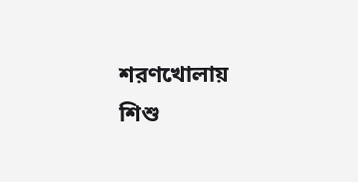শরণখোলায় শিশু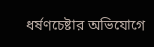ধর্ষণচেষ্টার অভিযোগে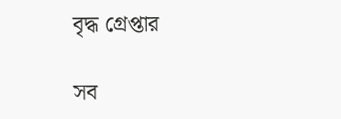বৃদ্ধ গ্রেপ্তার

সব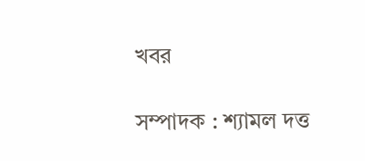খবর

সম্পাদক : শ্যামল দত্ত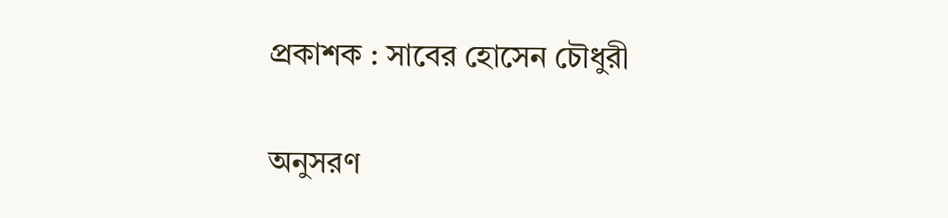প্রকাশক : সাবের হোসেন চৌধুরী

অনুসরণ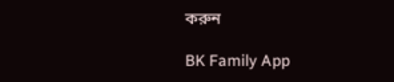করুন

BK Family App